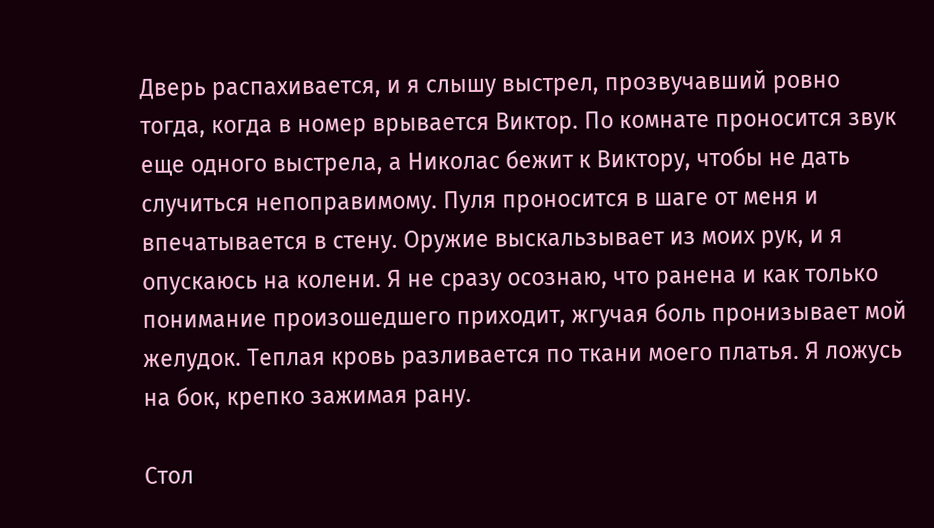Дверь распахивается, и я слышу выстрел, прозвучавший ровно тогда, когда в номер врывается Виктор. По комнате проносится звук еще одного выстрела, а Николас бежит к Виктору, чтобы не дать случиться непоправимому. Пуля проносится в шаге от меня и впечатывается в стену. Оружие выскальзывает из моих рук, и я опускаюсь на колени. Я не сразу осознаю, что ранена и как только понимание произошедшего приходит, жгучая боль пронизывает мой желудок. Теплая кровь разливается по ткани моего платья. Я ложусь на бок, крепко зажимая рану.

Стол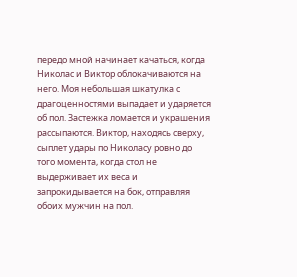передо мной начинает качаться, когда Николас и Виктор облокачиваются на него. Моя небольшая шкатулка с драгоценностями выпадает и ударяется об пол. Застежка ломается и украшения рассыпаются. Виктор, находясь сверху, сыплет удары по Николасу ровно до того момента, когда стол не выдерживает их веса и запрокидывается на бок, отправляя обоих мужчин на пол.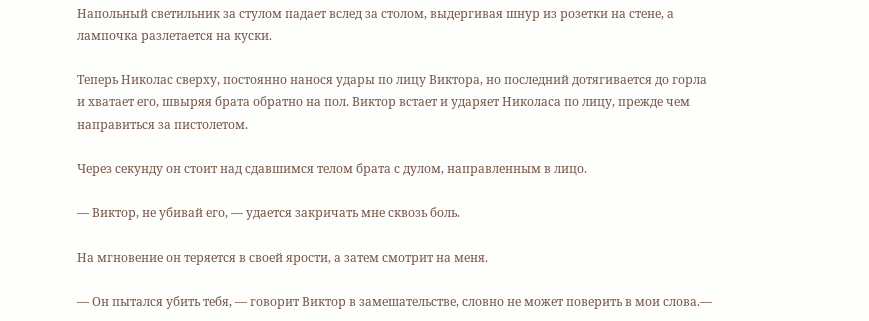Напольный светильник за стулом падает вслед за столом, выдергивая шнур из розетки на стене, а лампочка разлетается на куски.

Теперь Николас сверху, постоянно нанося удары по лицу Виктора, но последний дотягивается до горла и хватает его, швыряя брата обратно на пол. Виктор встает и ударяет Николаса по лицу, прежде чем направиться за пистолетом.

Через секунду он стоит над сдавшимся телом брата с дулом, направленным в лицо.

— Виктор, не убивай его, — удается закричать мне сквозь боль.

На мгновение он теряется в своей ярости, а затем смотрит на меня.

— Он пытался убить тебя, — говорит Виктор в замешательстве, словно не может поверить в мои слова.—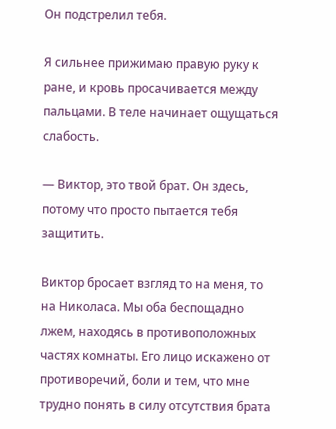Он подстрелил тебя.

Я сильнее прижимаю правую руку к ране, и кровь просачивается между пальцами. В теле начинает ощущаться слабость.

— Виктор, это твой брат. Он здесь, потому что просто пытается тебя защитить.

Виктор бросает взгляд то на меня, то на Николаса. Мы оба беспощадно лжем, находясь в противоположных частях комнаты. Его лицо искажено от противоречий, боли и тем, что мне трудно понять в силу отсутствия брата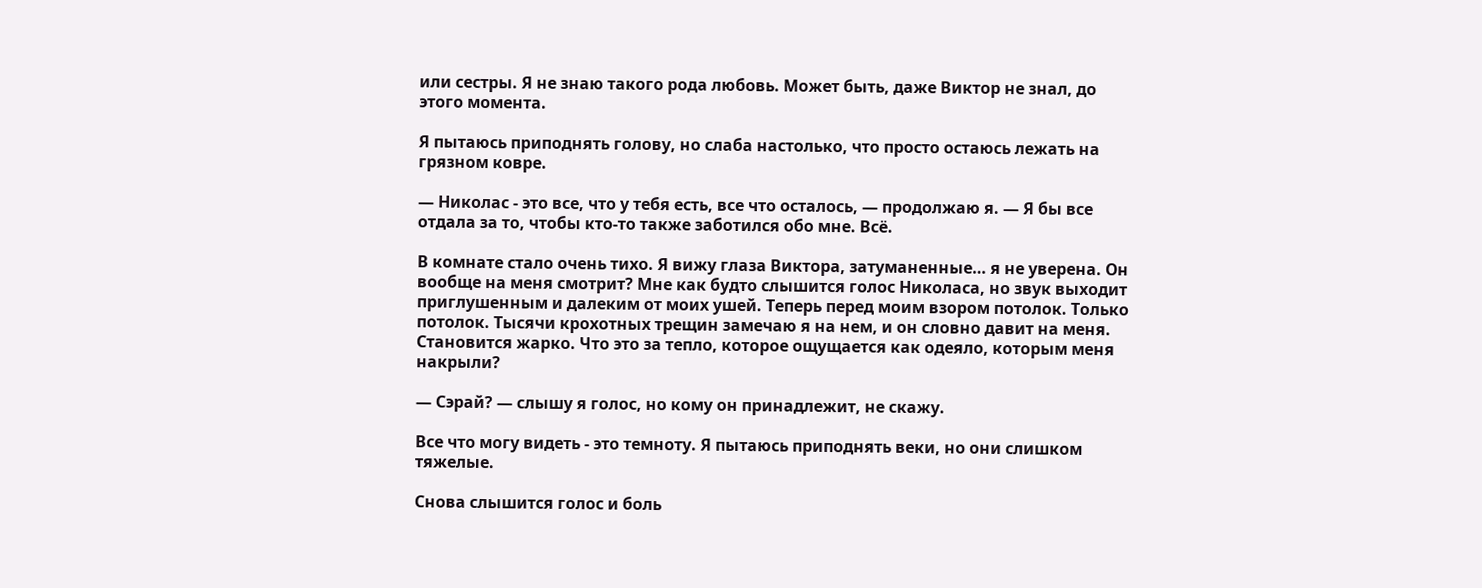или сестры. Я не знаю такого рода любовь. Может быть, даже Виктор не знал, до этого момента.

Я пытаюсь приподнять голову, но слаба настолько, что просто остаюсь лежать на грязном ковре.

— Николас - это все, что у тебя есть, все что осталось, — продолжаю я. — Я бы все отдала за то, чтобы кто-то также заботился обо мне. Всё.

В комнате стало очень тихо. Я вижу глаза Виктора, затуманенные… я не уверена. Он вообще на меня смотрит? Мне как будто слышится голос Николаса, но звук выходит приглушенным и далеким от моих ушей. Теперь перед моим взором потолок. Только потолок. Тысячи крохотных трещин замечаю я на нем, и он словно давит на меня. Становится жарко. Что это за тепло, которое ощущается как одеяло, которым меня накрыли?

— Сэрай? — слышу я голос, но кому он принадлежит, не скажу.

Все что могу видеть - это темноту. Я пытаюсь приподнять веки, но они слишком тяжелые.

Снова слышится голос и боль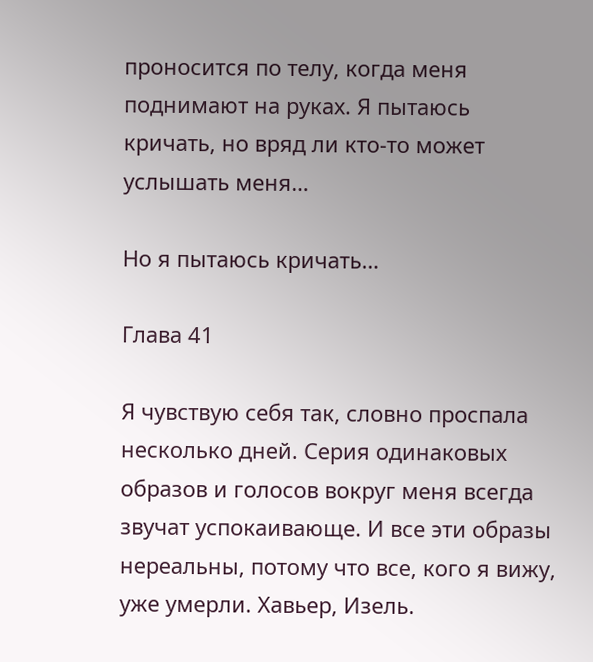проносится по телу, когда меня поднимают на руках. Я пытаюсь кричать, но вряд ли кто-то может услышать меня…

Но я пытаюсь кричать…

Глава 41

Я чувствую себя так, словно проспала несколько дней. Серия одинаковых образов и голосов вокруг меня всегда звучат успокаивающе. И все эти образы нереальны, потому что все, кого я вижу, уже умерли. Хавьер, Изель.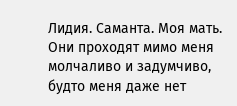Лидия. Саманта. Моя мать. Они проходят мимо меня молчаливо и задумчиво, будто меня даже нет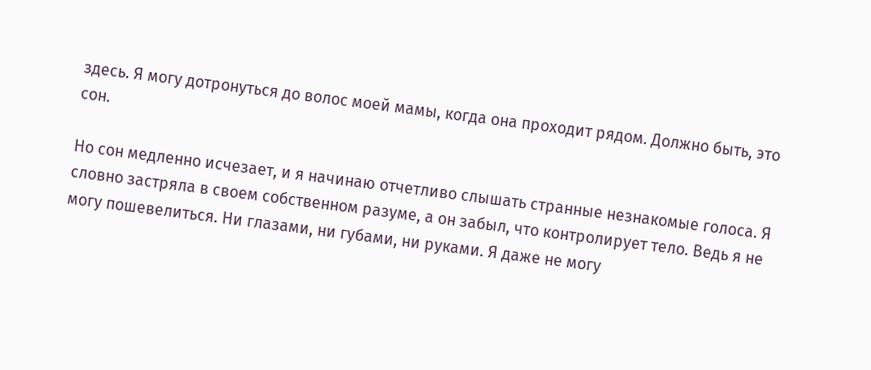здесь. Я могу дотронуться до волос моей мамы, когда она проходит рядом. Должно быть, это сон.

Но сон медленно исчезает, и я начинаю отчетливо слышать странные незнакомые голоса. Я словно застряла в своем собственном разуме, а он забыл, что контролирует тело. Ведь я не могу пошевелиться. Ни глазами, ни губами, ни руками. Я даже не могу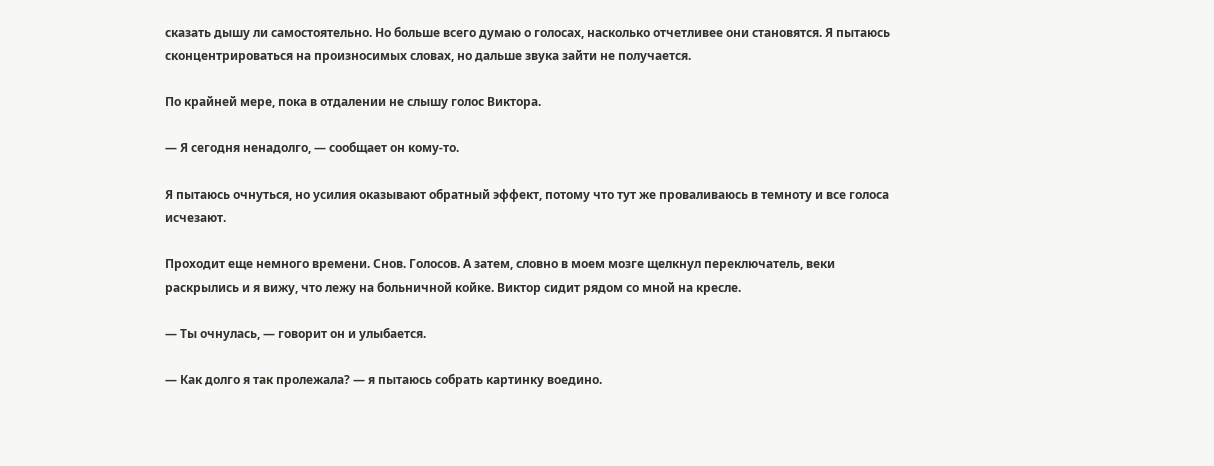сказать дышу ли самостоятельно. Но больше всего думаю о голосах, насколько отчетливее они становятся. Я пытаюсь сконцентрироваться на произносимых словах, но дальше звука зайти не получается.

По крайней мере, пока в отдалении не слышу голос Виктора.

— Я сегодня ненадолго, — сообщает он кому-то.

Я пытаюсь очнуться, но усилия оказывают обратный эффект, потому что тут же проваливаюсь в темноту и все голоса исчезают.

Проходит еще немного времени. Снов. Голосов. А затем, словно в моем мозге щелкнул переключатель, веки раскрылись и я вижу, что лежу на больничной койке. Виктор сидит рядом со мной на кресле.

— Ты очнулась, — говорит он и улыбается.

— Как долго я так пролежала? — я пытаюсь собрать картинку воедино.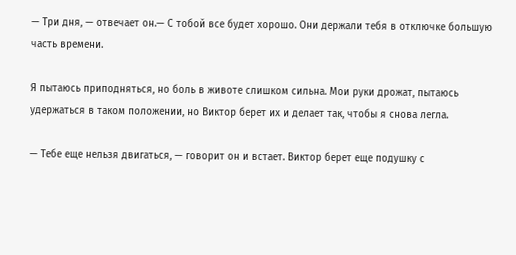— Три дня, — отвечает он.— С тобой все будет хорошо. Они держали тебя в отключке большую часть времени.

Я пытаюсь приподняться, но боль в животе слишком сильна. Мои руки дрожат, пытаюсь удержаться в таком положении, но Виктор берет их и делает так, чтобы я снова легла.

— Тебе еще нельзя двигаться, — говорит он и встает. Виктор берет еще подушку с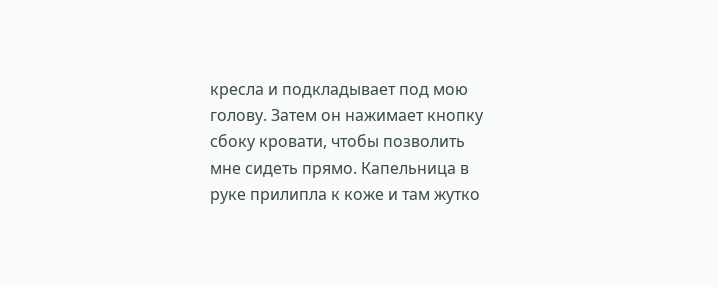кресла и подкладывает под мою голову. Затем он нажимает кнопку сбоку кровати, чтобы позволить мне сидеть прямо. Капельница в руке прилипла к коже и там жутко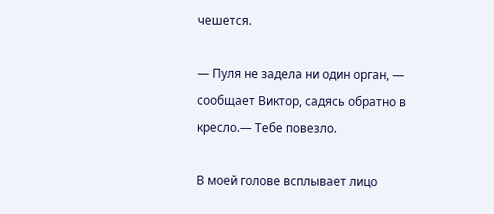чешется.

— Пуля не задела ни один орган, — сообщает Виктор, садясь обратно в кресло.— Тебе повезло.

В моей голове всплывает лицо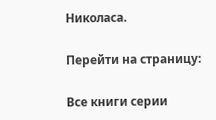Николаса.

Перейти на страницу:

Все книги серии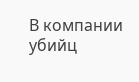В компании убийц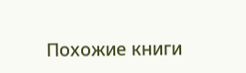Похожие книги